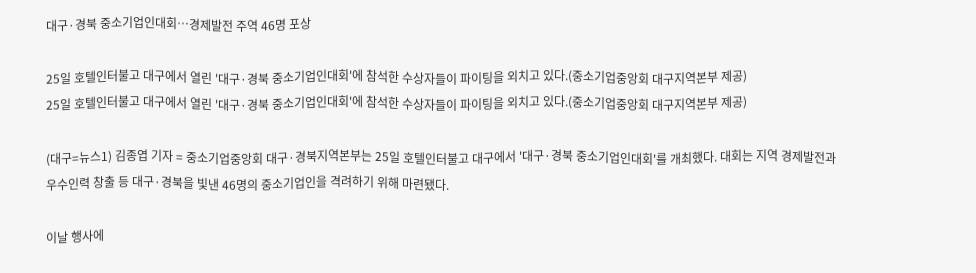대구·경북 중소기업인대회…경제발전 주역 46명 포상

25일 호텔인터불고 대구에서 열린 '대구·경북 중소기업인대회'에 참석한 수상자들이 파이팅을 외치고 있다.(중소기업중앙회 대구지역본부 제공)
25일 호텔인터불고 대구에서 열린 '대구·경북 중소기업인대회'에 참석한 수상자들이 파이팅을 외치고 있다.(중소기업중앙회 대구지역본부 제공)

(대구=뉴스1) 김종엽 기자 = 중소기업중앙회 대구·경북지역본부는 25일 호텔인터불고 대구에서 '대구·경북 중소기업인대회'를 개최했다. 대회는 지역 경제발전과 우수인력 창출 등 대구·경북을 빛낸 46명의 중소기업인을 격려하기 위해 마련됐다.

이날 행사에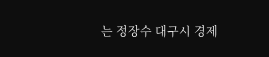는 정장수 대구시 경제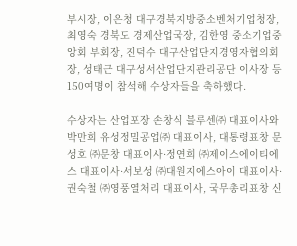부시장, 이은청 대구경북지방중소벤처기업청장, 최영숙 경북도 경제산업국장, 김한영 중소기업중앙회 부회장, 진덕수 대구산업단지경영자협의회장, 성태근 대구성서산업단지관리공단 이사장 등 150여명이 참석해 수상자들을 축하했다.

수상자는 산업포장 손창식 블루센㈜ 대표이사와 박만희 유성정밀공업㈜ 대표이사, 대통령표창 문성호 ㈜문창 대표이사·정연희 ㈜제이스에이티에스 대표이사·서보성 ㈜대원지에스아이 대표이사·권숙철 ㈜영풍열처리 대표이사, 국무총리표창 신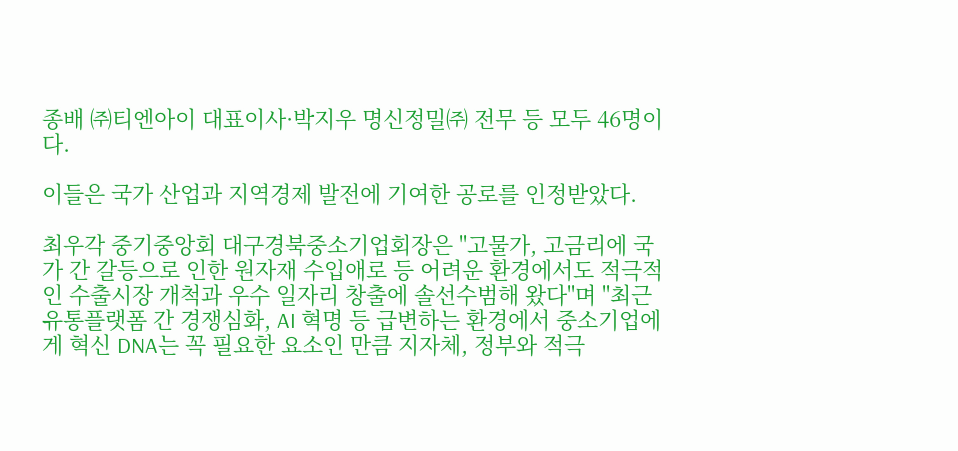종배 ㈜티엔아이 대표이사·박지우 명신정밀㈜ 전무 등 모두 46명이다.

이들은 국가 산업과 지역경제 발전에 기여한 공로를 인정받았다.

최우각 중기중앙회 대구경북중소기업회장은 "고물가, 고금리에 국가 간 갈등으로 인한 원자재 수입애로 등 어려운 환경에서도 적극적인 수출시장 개척과 우수 일자리 창출에 솔선수범해 왔다"며 "최근 유통플랫폼 간 경쟁심화, AI 혁명 등 급변하는 환경에서 중소기업에게 혁신 DNA는 꼭 필요한 요소인 만큼 지자체, 정부와 적극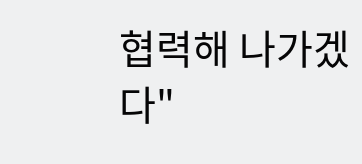협력해 나가겠다"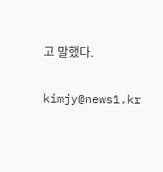고 말했다.

kimjy@news1.kr